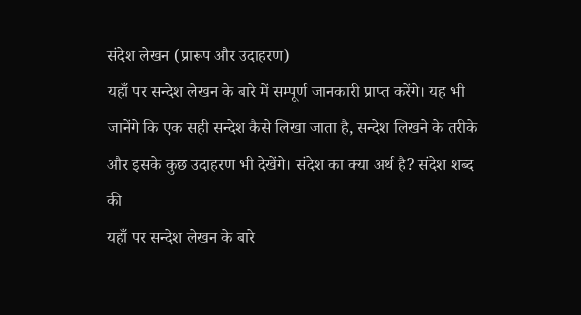संदेश लेखन (प्रारूप और उदाहरण)
यहाँ पर सन्देश लेखन के बारे में सम्पूर्ण जानकारी प्राप्त करेंगे। यह भी जानेंगे कि एक सही सन्देश कैसे लिखा जाता है, सन्देश लिखने के तरीके और इसके कुछ उदाहरण भी देखेंगे। संदेश का क्या अर्थ है? संदेश शब्द की
यहाँ पर सन्देश लेखन के बारे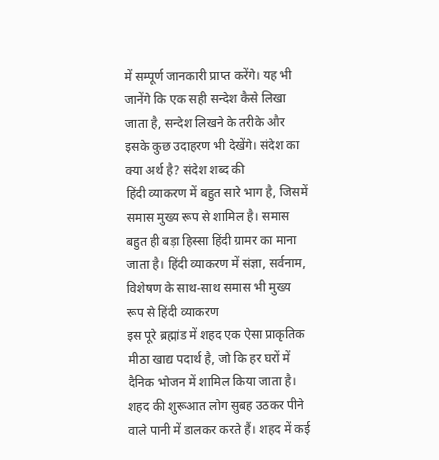में सम्पूर्ण जानकारी प्राप्त करेंगे। यह भी जानेंगे कि एक सही सन्देश कैसे लिखा जाता है, सन्देश लिखने के तरीके और इसके कुछ उदाहरण भी देखेंगे। संदेश का क्या अर्थ है? संदेश शब्द की
हिंदी व्याकरण में बहुत सारे भाग है, जिसमें समास मुख्य रूप से शामिल है। समास बहुत ही बड़ा हिस्सा हिंदी ग्रामर का माना जाता है। हिंदी व्याकरण में संज्ञा, सर्वनाम, विशेषण के साथ-साथ समास भी मुख्य रूप से हिंदी व्याकरण
इस पूरे ब्रह्मांड में शहद एक ऐसा प्राकृतिक मीठा खाद्य पदार्थ है, जो कि हर घरों में दैनिक भोजन में शामिल किया जाता है। शहद की शुरूआत लोग सुबह उठकर पीने वाले पानी में डालकर करते हैं। शहद में कई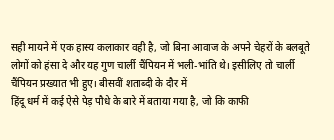सही मायने में एक हास्य कलाकार वही है, जो बिना आवाज के अपने चेहरों के बलबूते लोगों को हंसा दे और यह गुण चार्ली चैंपियन में भली-भांति थे। इसीलिए तो चार्ली चैंपियन प्रख्यात भी हुए। बीसवीं शताब्दी के दौर में
हिंदू धर्म में कई ऐसे पेड़ पौधे के बारे में बताया गया है, जो कि काफी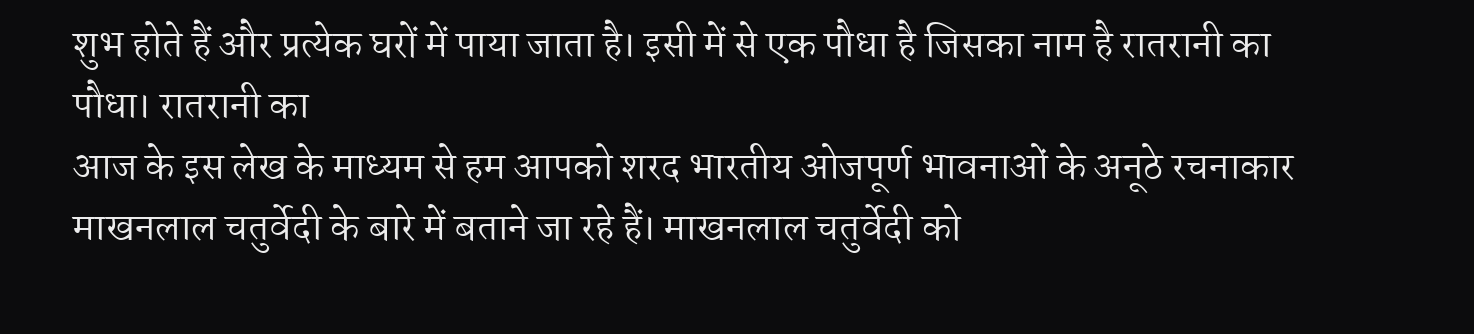शुभ होते हैं और प्रत्येक घरों में पाया जाता है। इसी में से एक पौधा है जिसका नाम है रातरानी का पौधा। रातरानी का
आज के इस लेख के माध्यम से हम आपको शरद भारतीय ओजपूर्ण भावनाओं के अनूठे रचनाकार माखनलाल चतुर्वेदी के बारे में बताने जा रहे हैं। माखनलाल चतुर्वेदी को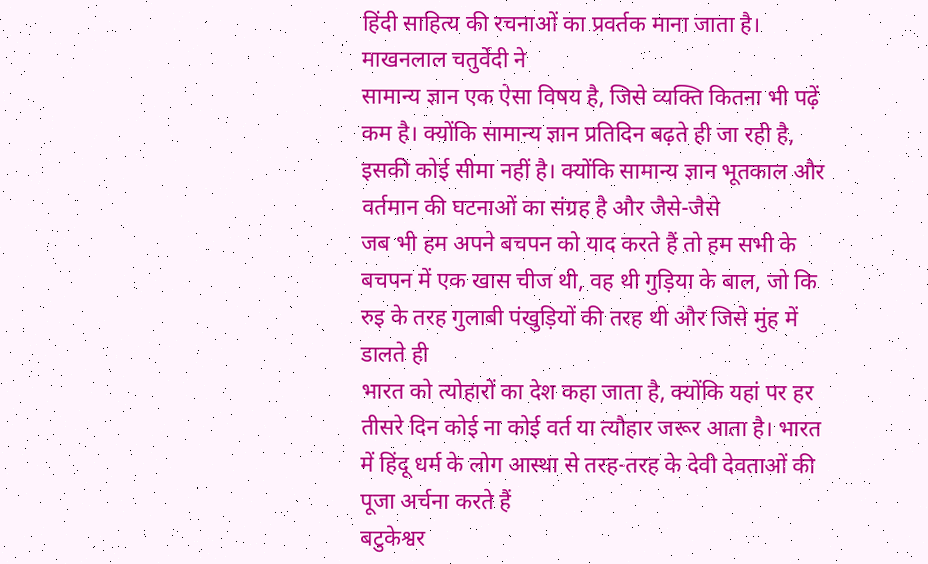हिंदी साहित्य की रचनाओं का प्रवर्तक माना जाता है। माखनलाल चतुर्वेदी ने
सामान्य ज्ञान एक ऐसा विषय है, जिसे व्यक्ति कितना भी पढ़ें कम है। क्योंकि सामान्य ज्ञान प्रतिदिन बढ़ते ही जा रही है, इसकी कोई सीमा नहीं है। क्योंकि सामान्य ज्ञान भूतकाल और वर्तमान की घटनाओं का संग्रह है और जैसे-जैसे
जब भी हम अपने बचपन को याद करते हैं तो हम सभी के बचपन में एक खास चीज थी, वह थी गुड़िया के बाल, जो कि रुइ के तरह गुलाबी पंखुड़ियों की तरह थी और जिसे मुंह में डालते ही
भारत को त्योहारों का देश कहा जाता है, क्योंकि यहां पर हर तीसरे दिन कोई ना कोई वर्त या त्यौहार जरूर आता है। भारत में हिंदू धर्म के लोग आस्था से तरह-तरह के देवी देवताओं की पूजा अर्चना करते हैं
बटुकेश्वर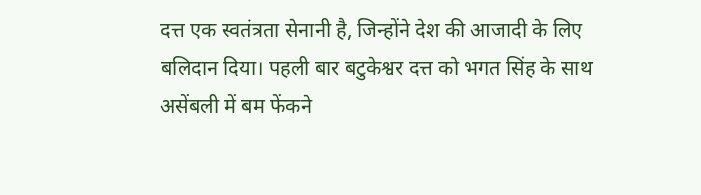दत्त एक स्वतंत्रता सेनानी है, जिन्होंने देश की आजादी के लिए बलिदान दिया। पहली बार बटुकेश्वर दत्त को भगत सिंह के साथ असेंबली में बम फेंकने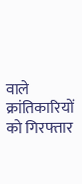वाले क्रांतिकारियों को गिरफ्तार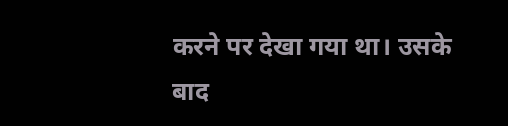करने पर देखा गया था। उसके बाद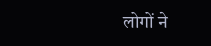लोगों ने